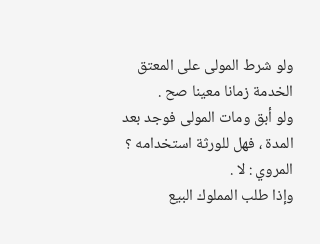ولو شرط المولى على المعتق الخدمة زمانا معينا صح .
ولو أبق ومات المولى فوجد بعد المدة ، فهل للورثة استخدامه ؟
المروي : لا .
وإذا طلب المملوك البيع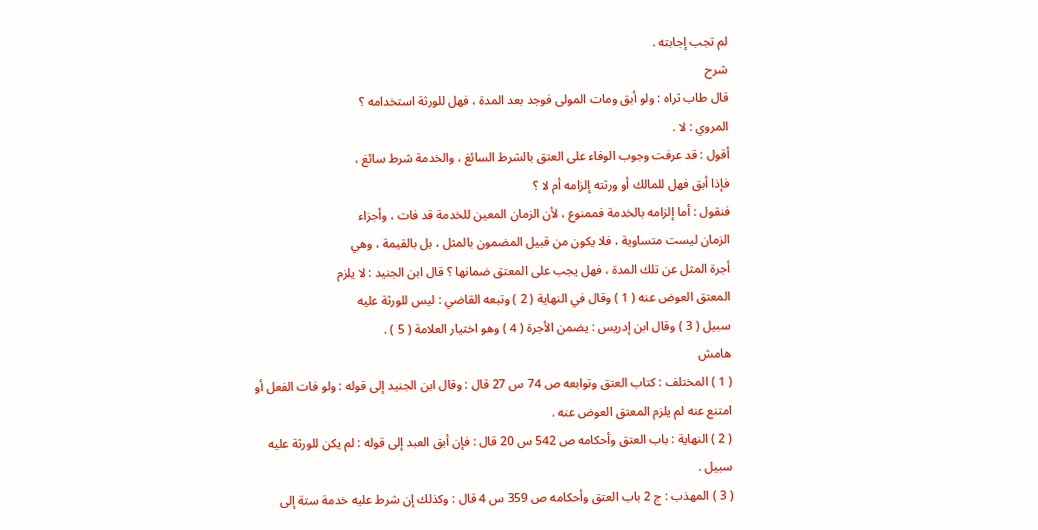لم تجب إجابته .
شرح
قال طاب ثراه : ولو أبق ومات المولى فوجد بعد المدة ، فهل للورثة استخدامه ؟
المروي : لا .
أقول : قد عرفت وجوب الوفاء على العتق بالشرط السائغ ، والخدمة شرط سائغ ،
فإذا أبق فهل للمالك أو ورثته إلزامه أم لا ؟
فنقول : أما إلزامه بالخدمة فممنوع ، لأن الزمان المعين للخدمة قد فات ، وأجزاء
الزمان ليست متساوية ، فلا يكون من قبيل المضمون بالمثل ، بل بالقيمة ، وهي
أجرة المثل عن تلك المدة ، فهل يجب على المعتق ضمانها ؟ قال ابن الجنيد : لا يلزم
المعتق العوض عنه ( 1 ) وقال في النهاية ( 2 ) وتبعه القاضي : ليس للورثة عليه
سبيل ( 3 ) وقال ابن إدريس : يضمن الأجرة ( 4 ) وهو اختيار العلامة ( 5 ) .
هامش
( 1 ) المختلف : كتاب العتق وتوابعه ص 74 س 27 قال : وقال ابن الجنيد إلى قوله : ولو فات الفعل أو
امتنع عنه لم يلزم المعتق العوض عنه .
( 2 ) النهاية : باب العتق وأحكامه ص 542 س 20 قال : فإن أبق العبد إلى قوله : لم يكن للورثة عليه
سبيل .
( 3 ) المهذب : ج 2 باب العتق وأحكامه ص 359 س 4 قال : وكذلك إن شرط عليه خدمة ستة إلى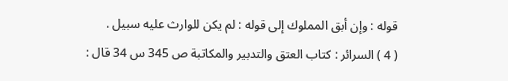قوله : وإن أبق المملوك إلى قوله : لم يكن للوارث عليه سبيل .
( 4 ) السرائر : كتاب العتق والتدبير والمكاتبة ص 345 س 34 قال :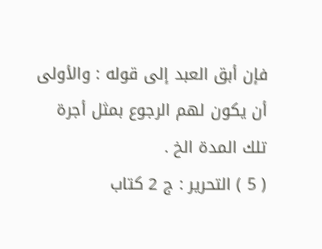فإن أبق العبد إلى قوله : والأولى
أن يكون لهم الرجوع بمثل أجرة تلك المدة الخ .
( 5 ) التحرير : ج 2 كتاب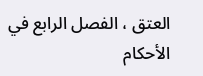العتق ، الفصل الرابع في الأحكام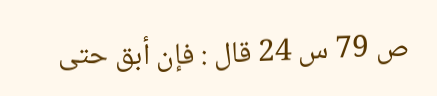ص 79 س 24 قال : فإن أبق حتى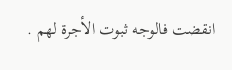انقضت فالوجه ثبوت الأجرة لهم .